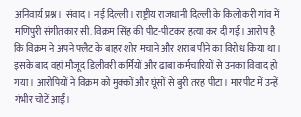अनिवार्य प्रश्न। संवाद। नई दिल्ली। राष्ट्रीय राजधानी दिल्ली के किलोकरी गांव में मणिपुरी संगीतकार सी. विक्रम सिंह की पीट-पीटकर हत्या कर दी गई। आरोप है कि विक्रम ने अपने फ्लैट के बाहर शोर मचाने और शराब पीने का विरोध किया था। इसके बाद वहां मौजूद डिलीवरी कर्मियों और ढाबा कर्मचारियों से उनका विवाद हो गया। आरोपियों ने विक्रम को मुक्कों और घूंसों से बुरी तरह पीटा। मारपीट में उन्हें गंभीर चोटें आईं।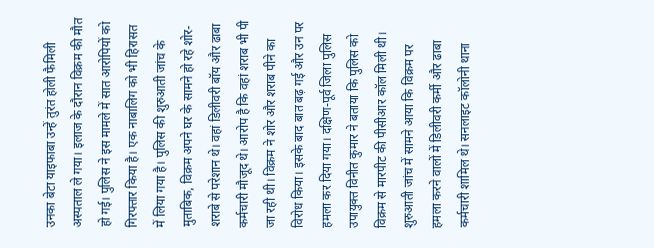उनका बेटा याइफाबा उन्हें तुरंत होली फैमिली अस्पताल ले गया। इलाज के दौरान विक्रम की मौत हो गई। पुलिस ने इस मामले में सात आरोपियों को गिरफ्तार किया है। एक नाबालिग को भी हिरासत में लिया गया है। पुलिस की शुरुआती जांच के मुताबिक, विक्रम अपने घर के सामने हो रहे शोर-शराबे से परेशान थे। वहां डिलीवरी बॉय और ढाबा कर्मचारी मौजूद थे। आरोप है कि वहां शराब भी पी जा रही थी। विक्रम ने शोर और शराब पीने का विरोध किया। इसके बाद बात बढ़ गई और उन पर हमला कर दिया गया। दक्षिण-पूर्व जिला पुलिस उपायुक्त विनीत कुमार ने बताया कि पुलिस को विक्रम से मारपीट की पीसीआर कॉल मिली थी। शुरुआती जांच में सामने आया कि विक्रम पर हमला करने वालों में डिलीवरी कर्मी और ढाबा कर्मचारी शामिल थे। सनलाइट कॉलोनी थाना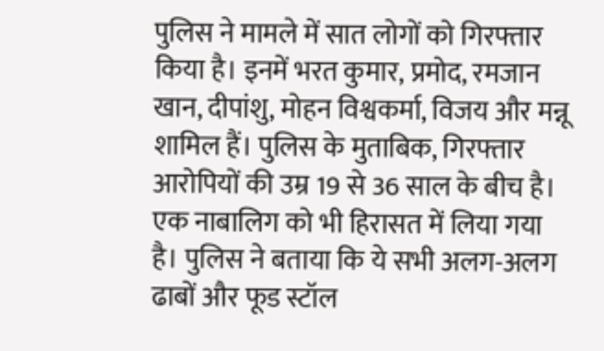पुलिस ने मामले में सात लोगों को गिरफ्तार किया है। इनमें भरत कुमार, प्रमोद, रमजान खान, दीपांशु, मोहन विश्वकर्मा, विजय और मन्नू शामिल हैं। पुलिस के मुताबिक, गिरफ्तार आरोपियों की उम्र 19 से 36 साल के बीच है। एक नाबालिग को भी हिरासत में लिया गया है। पुलिस ने बताया कि ये सभी अलग-अलग ढाबों और फूड स्टॉल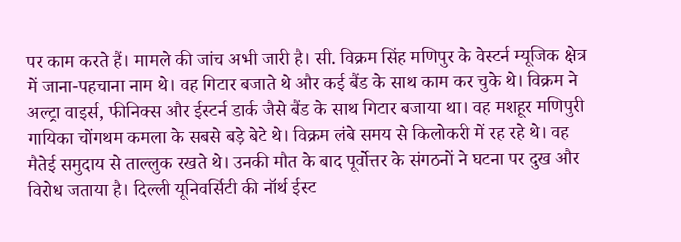पर काम करते हैं। मामले की जांच अभी जारी है। सी. विक्रम सिंह मणिपुर के वेस्टर्न म्यूजिक क्षेत्र में जाना-पहचाना नाम थे। वह गिटार बजाते थे और कई बैंड के साथ काम कर चुके थे। विक्रम ने अल्ट्रा वाइर्स, फीनिक्स और ईस्टर्न डार्क जैसे बैंड के साथ गिटार बजाया था। वह मशहूर मणिपुरी गायिका चोंगथम कमला के सबसे बड़े बेटे थे। विक्रम लंबे समय से किलोकरी में रह रहे थे। वह मैतेई समुदाय से ताल्लुक रखते थे। उनकी मौत के बाद पूर्वोत्तर के संगठनों ने घटना पर दुख और विरोध जताया है। दिल्ली यूनिवर्सिटी की नॉर्थ ईस्ट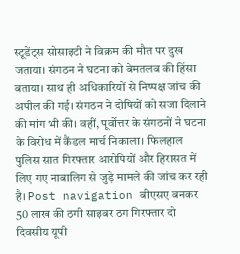स्टूडेंट्स सोसाइटी ने विक्रम की मौत पर दुख जताया। संगठन ने घटना को बेमतलब की हिंसा बताया। साथ ही अधिकारियों से निष्पक्ष जांच की अपील की गई। संगठन ने दोषियों को सजा दिलाने की मांग भी की। वहीं, पूर्वोत्तर के संगठनों ने घटना के विरोध में कैंडल मार्च निकाला। फिलहाल पुलिस सात गिरफ्तार आरोपियों और हिरासत में लिए गए नाबालिग से जुड़े मामले की जांच कर रही है। Post navigation बीएसए बनकर 50 लाख की ठगी साइबर ठग गिरफ्तार दो दिवसीय यूपी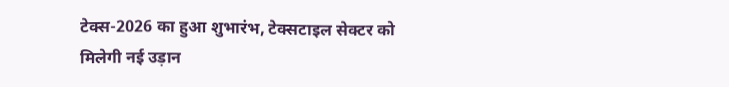टेक्स-2026 का हुआ शुभारंभ, टेक्सटाइल सेक्टर को मिलेगी नई उड़ान